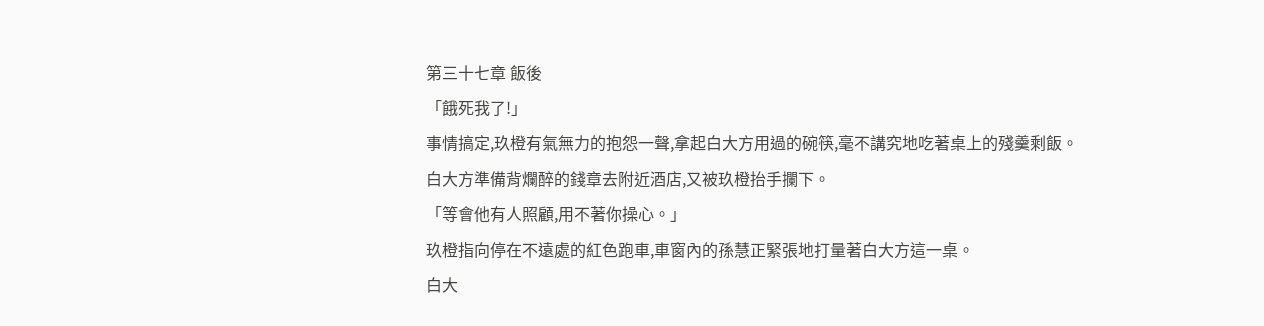第三十七章 飯後
「餓死我了!」
事情搞定,玖橙有氣無力的抱怨一聲,拿起白大方用過的碗筷,毫不講究地吃著桌上的殘羹剩飯。
白大方準備背爛醉的錢章去附近酒店,又被玖橙抬手攔下。
「等會他有人照顧,用不著你操心。」
玖橙指向停在不遠處的紅色跑車,車窗內的孫慧正緊張地打量著白大方這一桌。
白大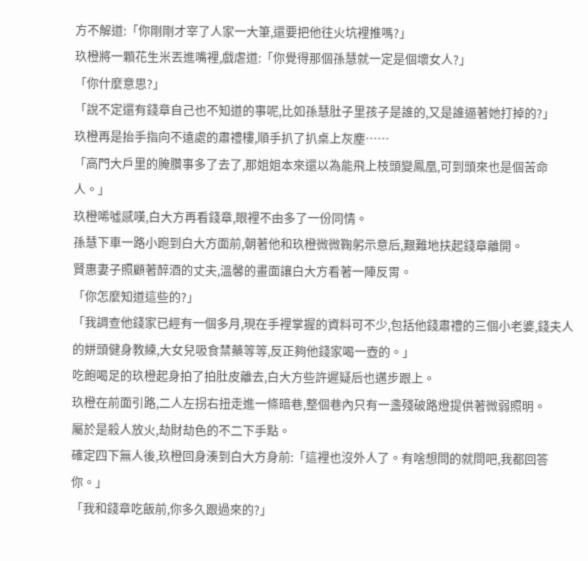方不解道:「你剛剛才宰了人家一大筆,還要把他往火坑裡推嗎?」
玖橙將一顆花生米丟進嘴裡,戲虐道:「你覺得那個孫慧就一定是個壞女人?」
「你什麼意思?」
「說不定還有錢章自己也不知道的事呢,比如孫慧肚子里孩子是誰的,又是誰逼著她打掉的?」
玖橙再是抬手指向不遠處的肅禮樓,順手扒了扒桌上灰塵……
「高門大戶里的腌臢事多了去了,那姐姐本來還以為能飛上枝頭變鳳凰,可到頭來也是個苦命人。」
玖橙唏噓感嘆,白大方再看錢章,眼裡不由多了一份同情。
孫慧下車一路小跑到白大方面前,朝著他和玖橙微微鞠躬示意后,艱難地扶起錢章離開。
賢惠妻子照顧著醉酒的丈夫,溫馨的畫面讓白大方看著一陣反胃。
「你怎麼知道這些的?」
「我調查他錢家已經有一個多月,現在手裡掌握的資料可不少,包括他錢肅禮的三個小老婆,錢夫人的姘頭健身教練,大女兒吸食禁藥等等,反正夠他錢家喝一壺的。」
吃飽喝足的玖橙起身拍了拍肚皮離去,白大方些許遲疑后也邁步跟上。
玖橙在前面引路,二人左拐右扭走進一條暗巷,整個巷內只有一盞殘破路燈提供著微弱照明。
屬於是殺人放火,劫財劫色的不二下手點。
確定四下無人後,玖橙回身湊到白大方身前:「這裡也沒外人了。有啥想問的就問吧,我都回答你。」
「我和錢章吃飯前,你多久跟過來的?」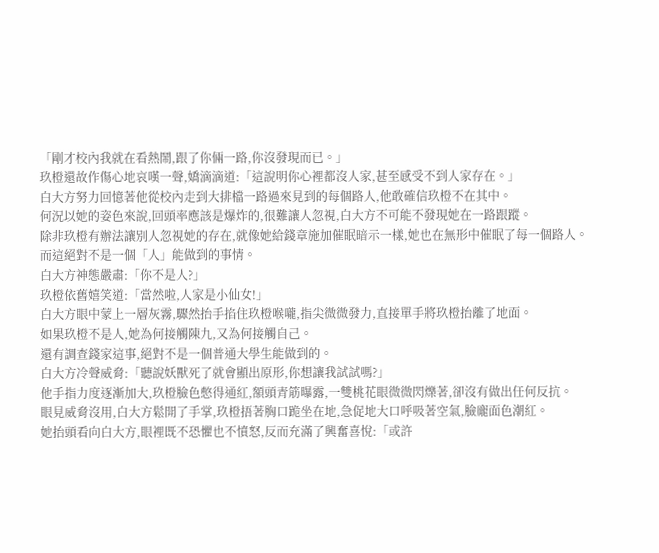「剛才校內我就在看熱鬧,跟了你倆一路,你沒發現而已。」
玖橙還故作傷心地哀嘆一聲,嬌滴滴道:「這說明你心裡都沒人家,甚至感受不到人家存在。」
白大方努力回憶著他從校內走到大排檔一路過來見到的每個路人,他敢確信玖橙不在其中。
何況以她的姿色來說,回頭率應該是爆炸的,很難讓人忽視,白大方不可能不發現她在一路跟蹤。
除非玖橙有辦法讓別人忽視她的存在,就像她給錢章施加催眠暗示一樣,她也在無形中催眠了每一個路人。
而這絕對不是一個「人」能做到的事情。
白大方神態嚴肅:「你不是人?」
玖橙依舊嬉笑道:「當然啦,人家是小仙女!」
白大方眼中蒙上一層灰霧,驟然抬手掐住玖橙喉嚨,指尖微微發力,直接單手將玖橙抬離了地面。
如果玖橙不是人,她為何接觸陳九,又為何接觸自己。
還有調查錢家這事,絕對不是一個普通大學生能做到的。
白大方冷聲威脅:「聽說妖獸死了就會顯出原形,你想讓我試試嗎?」
他手指力度逐漸加大,玖橙臉色憋得通紅,額頭青筋曝露,一雙桃花眼微微閃爍著,卻沒有做出任何反抗。
眼見威脅沒用,白大方鬆開了手掌,玖橙捂著胸口跪坐在地,急促地大口呼吸著空氣,臉龐面色潮紅。
她抬頭看向白大方,眼裡既不恐懼也不憤怒,反而充滿了興奮喜悅:「或許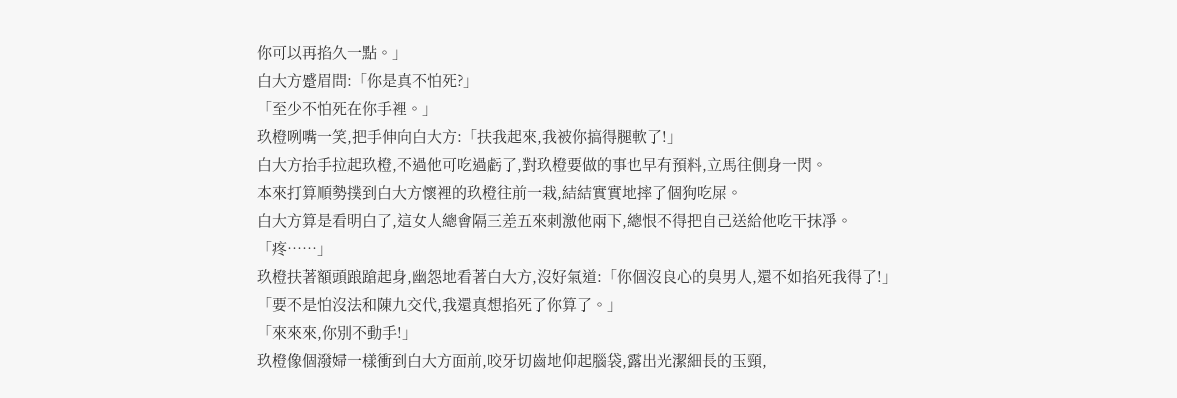你可以再掐久一點。」
白大方蹙眉問:「你是真不怕死?」
「至少不怕死在你手裡。」
玖橙咧嘴一笑,把手伸向白大方:「扶我起來,我被你搞得腿軟了!」
白大方抬手拉起玖橙,不過他可吃過虧了,對玖橙要做的事也早有預料,立馬往側身一閃。
本來打算順勢撲到白大方懷裡的玖橙往前一栽,結結實實地摔了個狗吃屎。
白大方算是看明白了,這女人總會隔三差五來刺激他兩下,總恨不得把自己送給他吃干抹凈。
「疼……」
玖橙扶著額頭踉蹌起身,幽怨地看著白大方,沒好氣道:「你個沒良心的臭男人,還不如掐死我得了!」
「要不是怕沒法和陳九交代,我還真想掐死了你算了。」
「來來來,你別不動手!」
玖橙像個潑婦一樣衝到白大方面前,咬牙切齒地仰起腦袋,露出光潔細長的玉頸,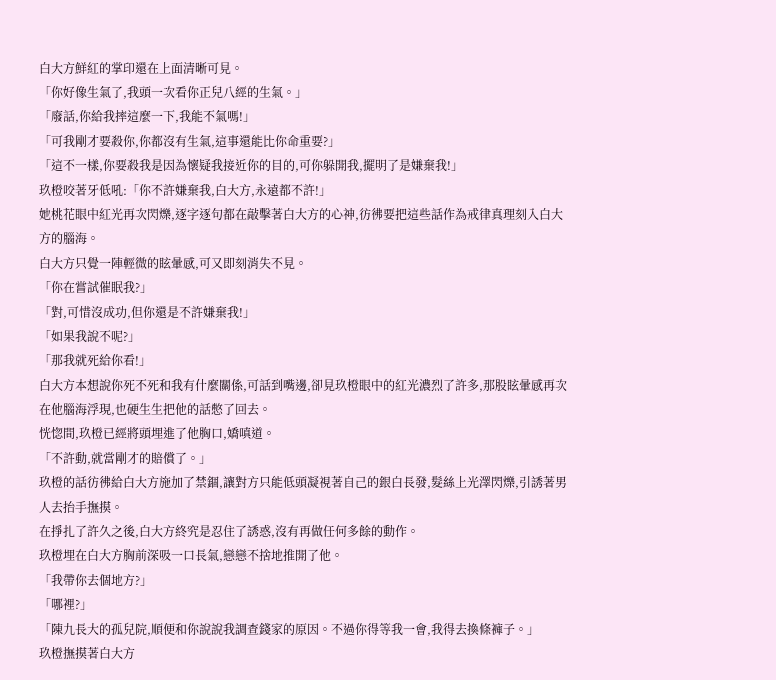白大方鮮紅的掌印還在上面清晰可見。
「你好像生氣了,我頭一次看你正兒八經的生氣。」
「廢話,你給我摔這麼一下,我能不氣嗎!」
「可我剛才要殺你,你都沒有生氣,這事還能比你命重要?」
「這不一樣,你要殺我是因為懷疑我接近你的目的,可你躲開我,擺明了是嫌棄我!」
玖橙咬著牙低吼:「你不許嫌棄我,白大方,永遠都不許!」
她桃花眼中紅光再次閃爍,逐字逐句都在敲擊著白大方的心神,彷彿要把這些話作為戒律真理刻入白大方的腦海。
白大方只覺一陣輕微的眩暈感,可又即刻消失不見。
「你在嘗試催眠我?」
「對,可惜沒成功,但你還是不許嫌棄我!」
「如果我說不呢?」
「那我就死給你看!」
白大方本想說你死不死和我有什麼關係,可話到嘴邊,卻見玖橙眼中的紅光濃烈了許多,那股眩暈感再次在他腦海浮現,也硬生生把他的話憋了回去。
恍惚間,玖橙已經將頭埋進了他胸口,嬌嗔道。
「不許動,就當剛才的賠償了。」
玖橙的話彷彿給白大方施加了禁錮,讓對方只能低頭凝視著自己的銀白長發,髮絲上光澤閃爍,引誘著男人去抬手撫摸。
在掙扎了許久之後,白大方終究是忍住了誘惑,沒有再做任何多餘的動作。
玖橙埋在白大方胸前深吸一口長氣,戀戀不捨地推開了他。
「我帶你去個地方?」
「哪裡?」
「陳九長大的孤兒院,順便和你說說我調查錢家的原因。不過你得等我一會,我得去換條褲子。」
玖橙撫摸著白大方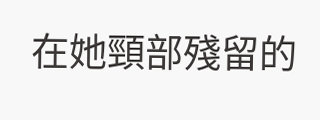在她頸部殘留的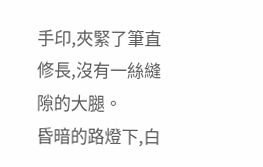手印,夾緊了筆直修長,沒有一絲縫隙的大腿。
昏暗的路燈下,白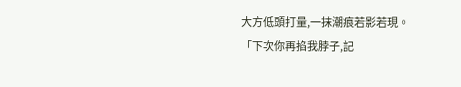大方低頭打量,一抹潮痕若影若現。
「下次你再掐我脖子,記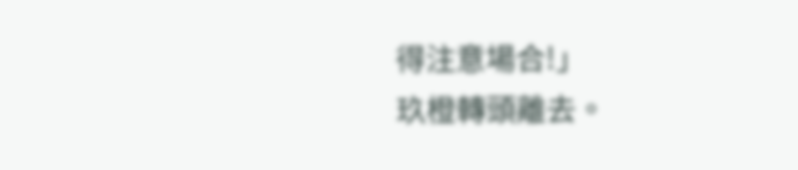得注意場合!」
玖橙轉頭離去。